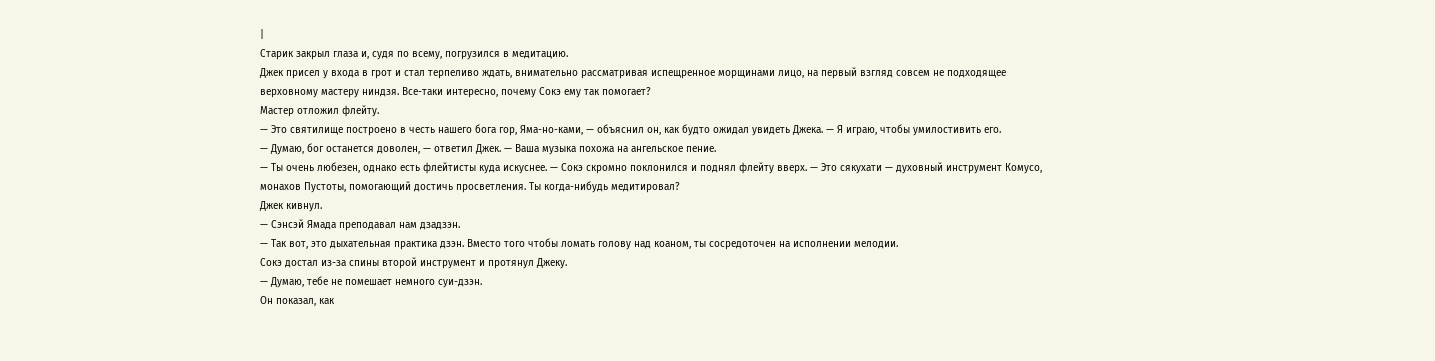|
Старик закрыл глаза и, судя по всему, погрузился в медитацию.
Джек присел у входа в грот и стал терпеливо ждать, внимательно рассматривая испещренное морщинами лицо, на первый взгляд совсем не подходящее верховному мастеру ниндзя. Все-таки интересно, почему Сокэ ему так помогает?
Мастер отложил флейту.
— Это святилище построено в честь нашего бога гор, Яма-но-ками, — объяснил он, как будто ожидал увидеть Джека. — Я играю, чтобы умилостивить его.
— Думаю, бог останется доволен, — ответил Джек. — Ваша музыка похожа на ангельское пение.
— Ты очень любезен, однако есть флейтисты куда искуснее. — Сокэ скромно поклонился и поднял флейту вверх. — Это сякухати — духовный инструмент Комусо, монахов Пустоты, помогающий достичь просветления. Ты когда-нибудь медитировал?
Джек кивнул.
— Сэнсэй Ямада преподавал нам дзадзэн.
— Так вот, это дыхательная практика дзэн. Вместо того чтобы ломать голову над коаном, ты сосредоточен на исполнении мелодии.
Сокэ достал из-за спины второй инструмент и протянул Джеку.
— Думаю, тебе не помешает немного суи-дзэн.
Он показал, как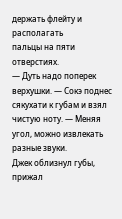держать флейту и располагать
пальцы на пяти отверстиях.
— Дуть надо поперек верхушки. — Сокэ поднес сякухати к губам и взял чистую ноту. — Меняя угол, можно извлекать разные звуки.
Джек облизнул губы, прижал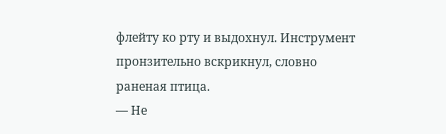флейту ко рту и выдохнул. Инструмент пронзительно вскрикнул, словно раненая птица.
— Не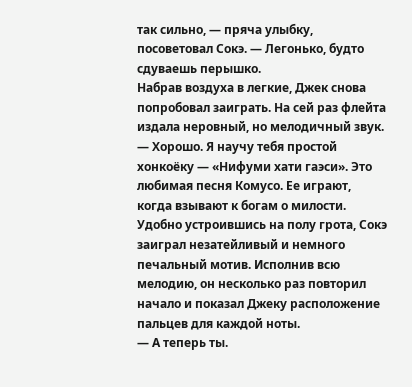так сильно, — пряча улыбку, посоветовал Сокэ. — Легонько, будто сдуваешь перышко.
Набрав воздуха в легкие, Джек снова попробовал заиграть. На сей раз флейта издала неровный, но мелодичный звук.
— Хорошо. Я научу тебя простой хонкоёку — «Нифуми хати гаэси». Это любимая песня Комусо. Ее играют, когда взывают к богам о милости.
Удобно устроившись на полу грота, Сокэ заиграл незатейливый и немного печальный мотив. Исполнив всю мелодию, он несколько раз повторил начало и показал Джеку расположение пальцев для каждой ноты.
— А теперь ты.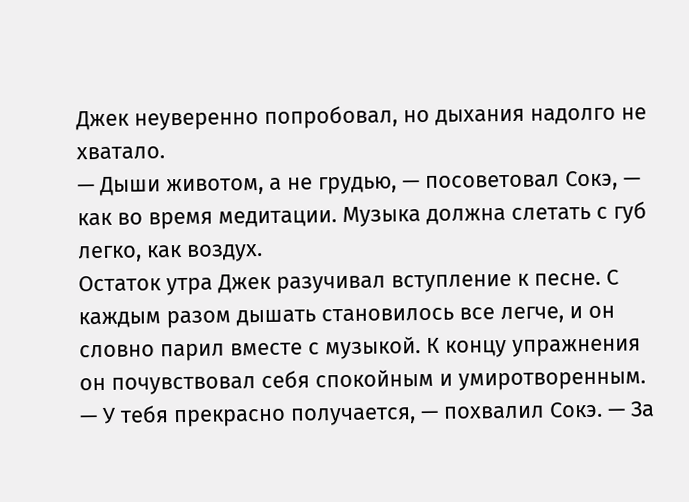Джек неуверенно попробовал, но дыхания надолго не хватало.
— Дыши животом, а не грудью, — посоветовал Сокэ, — как во время медитации. Музыка должна слетать с губ легко, как воздух.
Остаток утра Джек разучивал вступление к песне. С каждым разом дышать становилось все легче, и он словно парил вместе с музыкой. К концу упражнения он почувствовал себя спокойным и умиротворенным.
— У тебя прекрасно получается, — похвалил Сокэ. — За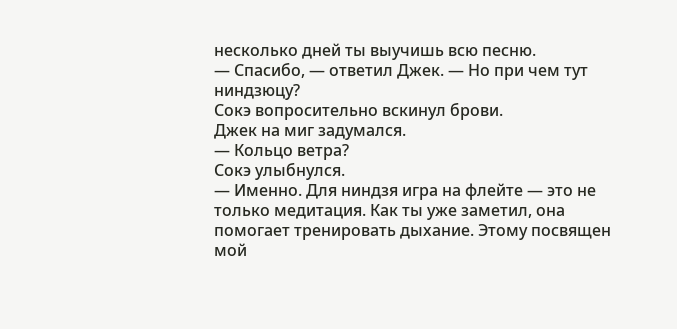несколько дней ты выучишь всю песню.
— Спасибо, — ответил Джек. — Но при чем тут ниндзюцу?
Сокэ вопросительно вскинул брови.
Джек на миг задумался.
— Кольцо ветра?
Сокэ улыбнулся.
— Именно. Для ниндзя игра на флейте — это не только медитация. Как ты уже заметил, она помогает тренировать дыхание. Этому посвящен мой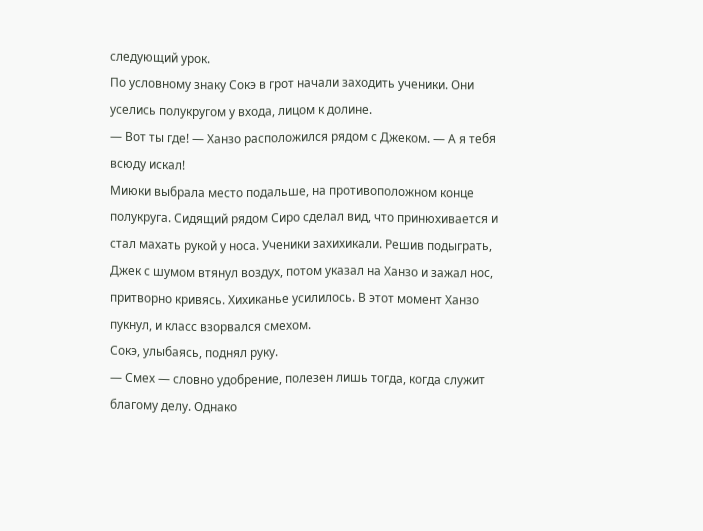следующий урок.
По условному знаку Сокэ в грот начали заходить ученики. Они уселись полукругом у входа, лицом к долине.
— Вот ты где! — Ханзо расположился рядом с Джеком. — А я тебя всюду искал!
Миюки выбрала место подальше, на противоположном конце полукруга. Сидящий рядом Сиро сделал вид, что принюхивается и стал махать рукой у носа. Ученики захихикали. Решив подыграть, Джек с шумом втянул воздух, потом указал на Ханзо и зажал нос, притворно кривясь. Хихиканье усилилось. В этот момент Ханзо пукнул, и класс взорвался смехом.
Сокэ, улыбаясь, поднял руку.
— Смех — словно удобрение, полезен лишь тогда, когда служит благому делу. Однако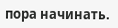пора начинать.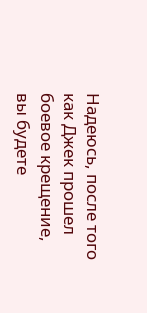Надеюсь, после того как Джек прошел боевое крещение, вы будете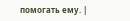помогать ему. |